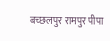बच्छलपुर रामपुर पीपा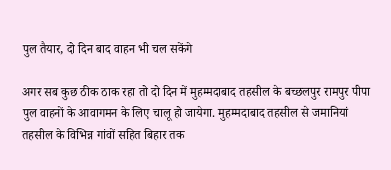पुल तैयार, दो दिन बाद वाहन भी चल सकेंगे

अगर सब कुछ ठीक ठाक रहा तो दो दिन में मुहम्मदाबाद तहसील के बच्छलपुर रामपुर पीपा पुल वाहनों के आवागमन के लिए चालू हो जायेगा. मुहम्मदाबाद तहसील से जमानियां तहसील के विभिन्न गांवों सहित बिहार तक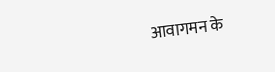आवागमन के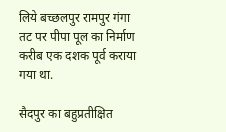लिये बच्छलपुर रामपुर गंगा तट पर पीपा पूल का निर्माण करीब एक दशक पूर्व कराया गया था.

सैदपुर का बहुप्रतीक्षित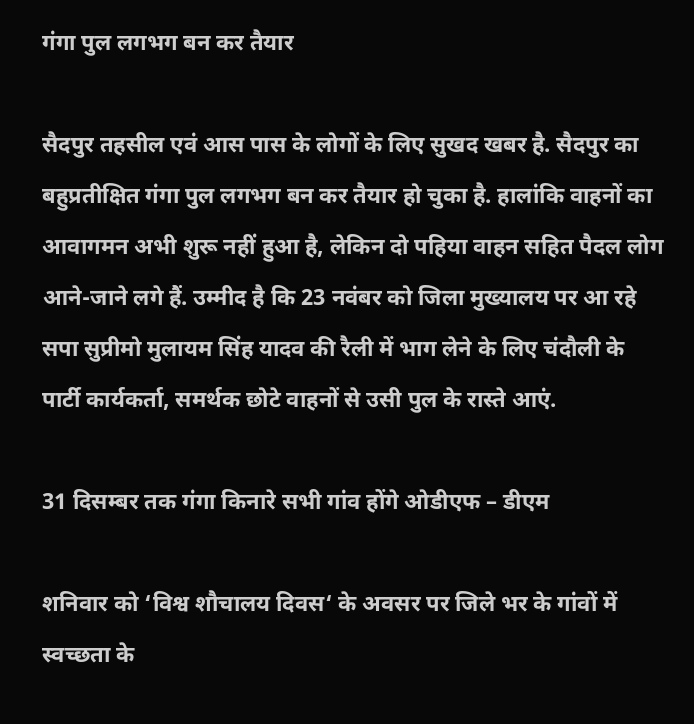गंगा पुल लगभग बन कर तैयार

सैदपुर तहसील एवं आस पास के लोगों के लिए सुखद खबर है. सैदपुर का बहुप्रतीक्षित गंगा पुल लगभग बन कर तैयार हो चुका है. हालांकि वाहनों का आवागमन अभी शुरू नहीं हुआ है, लेकिन दो पहिया वाहन सहित पैदल लोग आने-जाने लगे हैं. उम्मीद है कि 23 नवंबर को जिला मुख्यालय पर आ रहे सपा सुप्रीमो मुलायम सिंह यादव की रैली में भाग लेने के लिए चंदौली के पार्टी कार्यकर्ता, समर्थक छोटे वाहनों से उसी पुल के रास्ते आएं.

31 दिसम्बर तक गंगा किनारे सभी गांव होंगे ओडीएफ – डीएम

शनिवार को ‘विश्व शौचालय दिवस‘ के अवसर पर जिले भर के गांवों में स्वच्छता के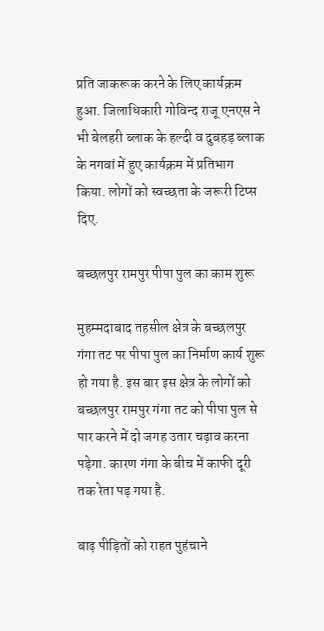प्रति जाकरूक करने के लिए कार्यक्रम हुआ. जिलाधिकारी गोविन्द राजू एनएस ने भी बेलहरी ब्लाक के हल्दी व दुबहड़ ब्लाक के नगवां में हुए कार्यक्रम में प्रतिभाग किया. लोगों को स्वच्छता के जरूरी टिप्स दिए.

बच्छलपुर रामपुर पीपा पुल का काम शुरू

मुहम्मदाबाद तहसील क्षेत्र के बच्छलपुर गंगा तट पर पीपा पुल का निर्माण कार्य शुरू हो गया है. इस बार इस क्षेत्र के लोगों को बच्छलपुर रामपुर गंगा तट को पीपा पुल से पार करने में दो जगह उतार चढ़ाव करना पड़ेगा. कारण गंगा के बीच में काफी दूरी तक रेता पड़ गया है.

बाढ़ पीड़ितों को राहत पुहंचाने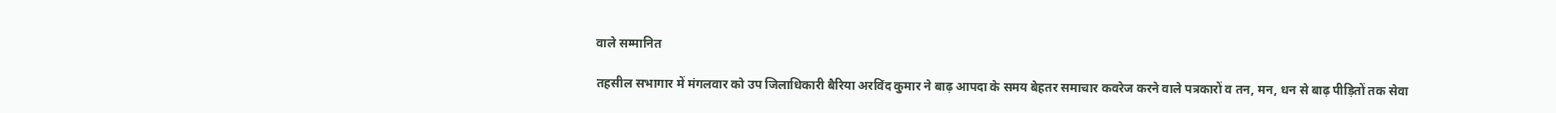वाले सम्मानित

तहसील सभागार में मंगलवार को उप जिलाधिकारी बैरिया अरविंद कुमार ने बाढ़ आपदा के समय बेहतर समाचार कवरेज करने वाले पत्रकारों व तन, मन, धन से बाढ़ पीड़ितों तक सेवा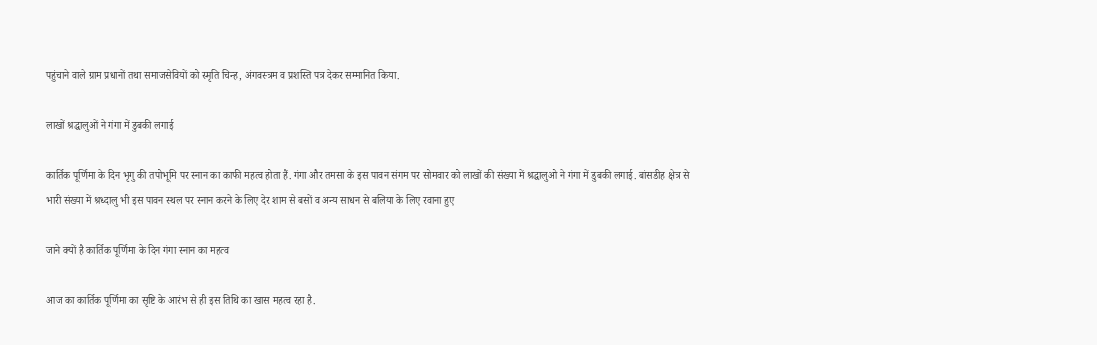पहुंचाने वाले ग्राम प्रधानों तथा समाजसेवियों को स्मृति चिन्ह, अंगवस्त्रम व प्रशस्ति पत्र देकर सम्मानित किया.

लाखों श्रद्धालुओं ने गंगा में डुबकी लगाई

कार्तिक पूर्णिमा के दिन भृगु की तपोभूमि पर स्नान का काफी महत्व होता हैं. गंगा और तमसा के इस पावन संगम पर सोमवार को लाखों की संख्या में श्रद्धालुओ ने गंगा में डुबकी लगाई. बांसडीह क्षेत्र से भारी संख्या में श्रध्दालु भी इस पावन स्थल पर स्नान करने के लिए देर शाम से बसों व अन्य साधन से बलिया के लिए रवाना हुए

जाने क्यों है कार्तिक पूर्णिमा के दिन गंगा स्नान का महत्व

आज का कार्तिक पूर्णिमा का सृष्टि के आरंभ से ही इस तिथि का खास महत्व रहा है.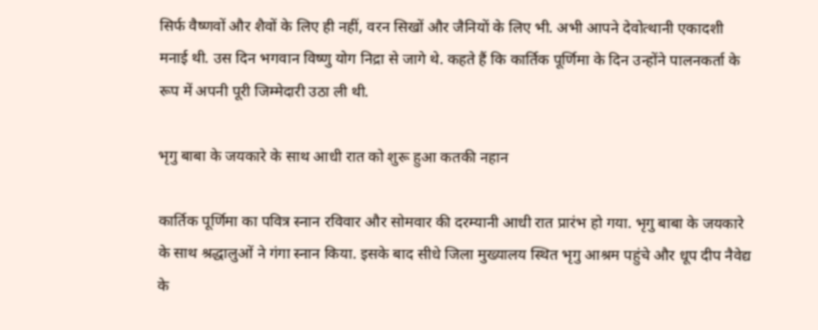सिर्फ वैष्णवों और शैवों के लिए ही नहीं, वरन सिखों और जैनियों के लिए भी. अभी आपने देवोत्थानी एकादशी मनाई थी. उस दिन भगवान विष्णु योग निद्रा से जागे थे. कहते हैं कि कार्तिक पूर्णिमा के दिन उन्होंने पालनकर्ता के रूप में अपनी पूरी जिम्मेदारी उठा ली थी.

भृगु बाबा के जयकारे के साथ आधी रात को शुरू हुआ कतकी नहान

कार्तिक पूर्णिमा का पवित्र स्नान रविवार और सोमवार की दरम्यानी आधी रात प्रारंभ हो गया. भृगु बाबा के जयकारे के साथ श्रद्धालुओं ने गंगा स्नान किया. इसके बाद सीधे जिला मुख्यालय स्थित भृगु आश्रम पहुंचे और धूप दीप नैवेद्य के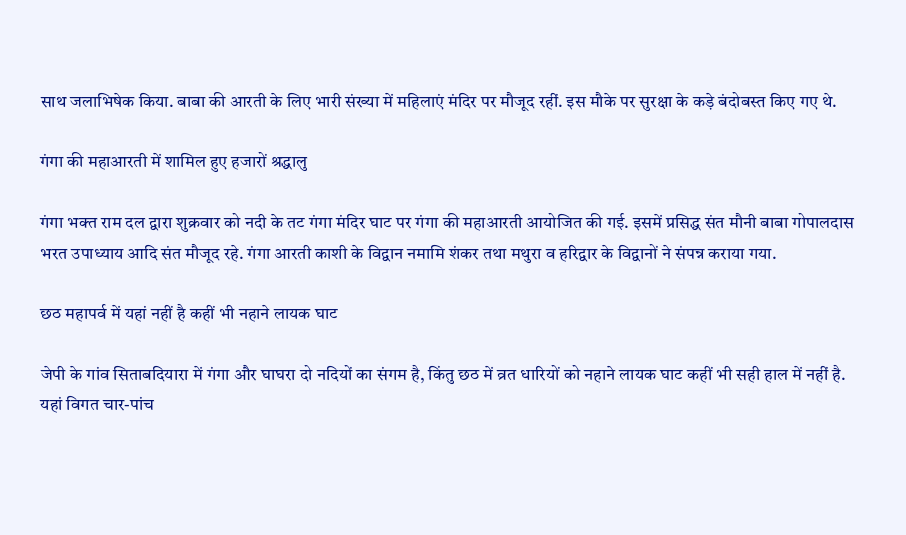साथ जलाभिषेक किया. बाबा की आरती के लिए भारी संख्या में महिलाएं मंदिर पर मौजूद रहीं. इस मौके पर सुरक्षा के कड़े बंदोबस्त किए गए थे.

गंगा की महाआरती में शामिल हुए हजारों श्रद्धालु

गंगा भक्त राम दल द्वारा शुक्रवार को नदी के तट गंगा मंदिर घाट पर गंगा की महाआरती आयोजित की गई. इसमें प्रसिद्ध संत मौनी बाबा गोपालदास भरत उपाध्याय आदि संत मौजूद रहे. गंगा आरती काशी के विद्वान नमामि शंकर तथा मथुरा व हरिद्वार के विद्वानों ने संपन्न कराया गया.

छठ महापर्व में यहां नहीं है कहीं भी नहाने लायक घाट

जेपी के गांव सिताबदियारा में गंगा और घाघरा दो नदियों का संगम है, किंतु छठ में व्रत धारियों को नहाने लायक घाट कहीं भी सही हाल में नहीं है. यहां विगत चार-पांच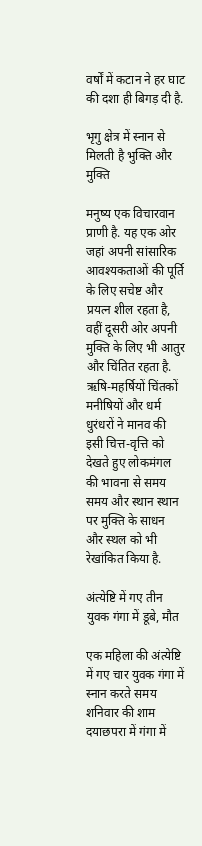वर्षों में कटान ने हर घाट की दशा ही बिगड़ दी है.

भृगु क्षेत्र में स्नान से मिलती है भुक्ति और मुक्ति

मनुष्य एक विचारवान प्राणी है. यह एक ओर जहां अपनी सांसारिक आवश्यकताओं की पूर्ति के लिए सचेष्ट और प्रयत्न शील रहता है, वहीं दूसरी ओर अपनी मुक्ति के लिए भी आतुर और चिंतित रहता है. ऋषि-महर्षियों चिंतकों मनीषियों और धर्म धुरंधरों ने मानव की इसी चित्त-वृत्ति को देखते हुए लोकमंगल की भावना से समय समय और स्थान स्थान पर मुक्ति के साधन और स्थल को भी रेखांकित किया है.

अंत्येष्टि में गए तीन युवक गंगा में डूबे, मौत

एक महिला की अंत्येष्टि में गए चार युवक गंगा में स्नान करते समय शनिवार की शाम दयाछपरा में गंगा में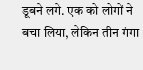डूबने लगे. एक को लोगों ने बचा लिया, लेकिन तीन गंगा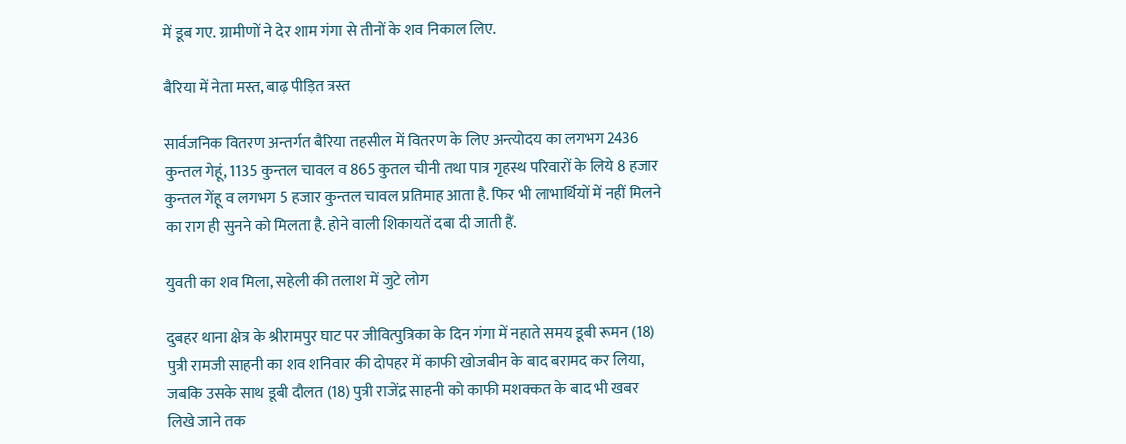में डूब गए. ग्रामीणों ने देर शाम गंगा से तीनों के शव निकाल लिए.

बैरिया में नेता मस्त, बाढ़ पीड़ित त्रस्त

सार्वजनिक वितरण अन्तर्गत बैरिया तहसील में वितरण के लिए अन्त्योदय का लगभग 2436 कुन्तल गेहूं, 1135 कुन्तल चावल व 865 कुतल चीनी तथा पात्र गृहस्थ परिवारों के लिये 8 हजार कुन्तल गेंहू व लगभग 5 हजार कुन्तल चावल प्रतिमाह आता है. फिर भी लाभार्थियों में नहीं मिलने का राग ही सुनने को मिलता है. होने वाली शिकायतें दबा दी जाती हैं.

युवती का शव मिला, सहेली की तलाश में जुटे लोग

दुबहर थाना क्षेत्र के श्रीरामपुर घाट पर जीवित्पुत्रिका के दिन गंगा में नहाते समय डूबी रूमन (18) पुत्री रामजी साहनी का शव शनिवार की दोपहर में काफी खोजबीन के बाद बरामद कर लिया, जबकि उसके साथ डूबी दौलत (18) पुत्री राजेंद्र साहनी को काफी मशक्कत के बाद भी खबर लिखे जाने तक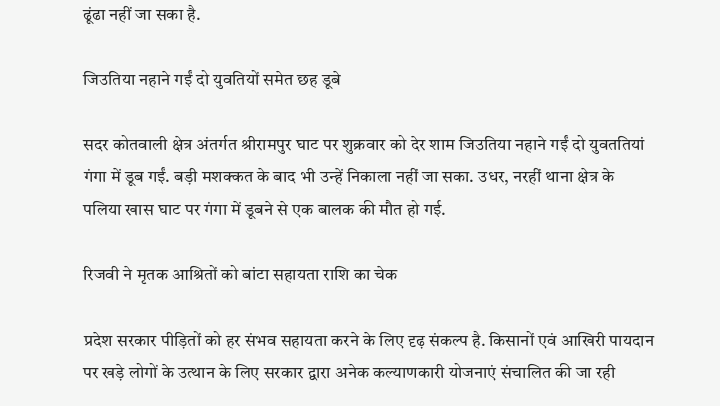ढूंढा नहीं जा सका है.

जिउतिया नहाने गईं दो युवतियों समेत छह डूबे

सदर कोतवाली क्षेत्र अंतर्गत श्रीरामपुर घाट पर शुक्रवार को देर शाम जिउतिया नहाने गईं दो युवततियां गंगा में डूब गईं. बड़ी मशक्कत के बाद भी उन्हें निकाला नहीं जा सका. उधर, नरहीं थाना क्षेत्र के पलिया खास घाट पर गंगा में डूबने से एक बालक की मौत हो गई.

रिजवी ने मृतक आश्रितों को बांटा सहायता राशि का चेक

प्रदेश सरकार पीड़ितों को हर संभव सहायता करने के लिए दृढ़ संकल्प है. किसानों एवं आखिरी पायदान पर खड़े लोगों के उत्थान के लिए सरकार द्वारा अनेक कल्याणकारी योजनाएं संचालित की जा रही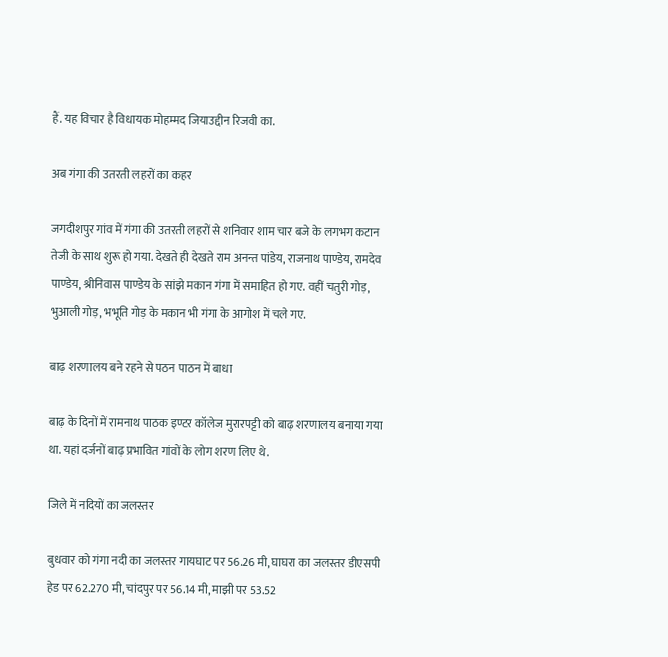हैं. यह विचार है विधायक मोहम्मद जियाउद्दीन रिजवी का.

अब गंगा की उतरती लहरों का कहर

जगदीशपुर गांव में गंगा की उतरती लहरों से शनिवार शाम चार बजे के लगभग कटान तेजी के साथ शुरू हो गया. देखते ही देखते राम अनन्त पांडेय, राजनाथ पाण्डेय, रामदेव पाण्डेय, श्रीनिवास पाण्डेय के सांझे मकान गंगा में समाहित हो गए. वहीं चतुरी गोड़, भुआली गोड़, भभूति गोड़ के मकान भी गंगा के आगोश में चले गए.

बाढ़ शरणालय बने रहने से पठन पाठन में बाधा

बाढ़ के दिनों में रामनाथ पाठक इण्टर कॉलेज मुरारपट्टी को बाढ़ शरणालय बनाया गया था. यहां दर्जनों बाढ़ प्रभावित गांवों के लोग शरण लिए थे.

जिले में नदियों का जलस्तर

बुधवार को गंगा नदी का जलस्तर गायघाट पर 56.26 मी, घाघरा का जलस्तर डीएसपी हेड पर 62.270 मी, चांदपुर पर 56.14 मी, माझी पर 53.52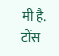मी है. टोंस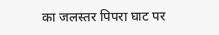का जलस्तर पिपरा घाट पर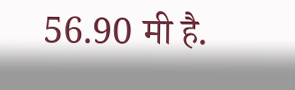56.90 मी है.